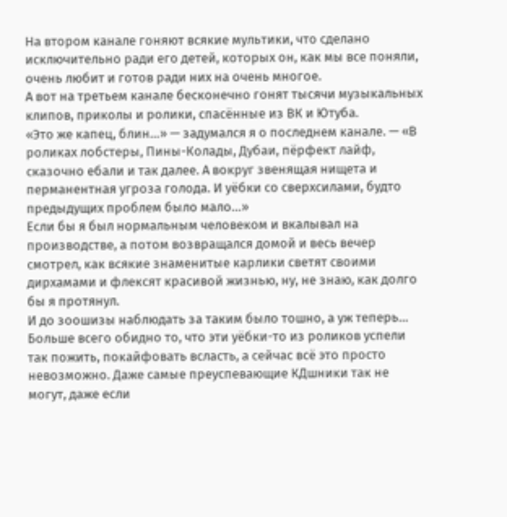На втором канале гоняют всякие мультики, что сделано исключительно ради его детей, которых он, как мы все поняли, очень любит и готов ради них на очень многое.
А вот на третьем канале бесконечно гонят тысячи музыкальных клипов, приколы и ролики, спасённые из ВК и Ютуба.
«Это же капец, блин…» — задумался я о последнем канале. — «В роликах лобстеры, Пины-Колады, Дубаи, пёрфект лайф, сказочно ебали и так далее. А вокруг звенящая нищета и перманентная угроза голода. И уёбки со сверхсилами, будто предыдущих проблем было мало…»
Если бы я был нормальным человеком и вкалывал на производстве, а потом возвращался домой и весь вечер смотрел, как всякие знаменитые карлики светят своими дирхамами и флексят красивой жизнью, ну, не знаю, как долго бы я протянул.
И до зоошизы наблюдать за таким было тошно, а уж теперь…
Больше всего обидно то, что эти уёбки-то из роликов успели так пожить, покайфовать всласть, а сейчас всё это просто невозможно. Даже самые преуспевающие КДшники так не могут, даже если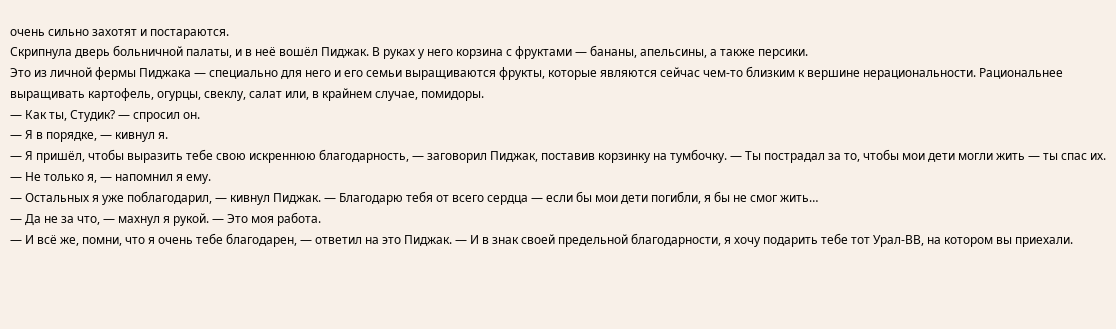очень сильно захотят и постараются.
Скрипнула дверь больничной палаты, и в неё вошёл Пиджак. В руках у него корзина с фруктами — бананы, апельсины, а также персики.
Это из личной фермы Пиджака — специально для него и его семьи выращиваются фрукты, которые являются сейчас чем-то близким к вершине нерациональности. Рациональнее выращивать картофель, огурцы, свеклу, салат или, в крайнем случае, помидоры.
— Как ты, Студик? — спросил он.
— Я в порядке, — кивнул я.
— Я пришёл, чтобы выразить тебе свою искреннюю благодарность, — заговорил Пиджак, поставив корзинку на тумбочку. — Ты пострадал за то, чтобы мои дети могли жить — ты спас их.
— Не только я, — напомнил я ему.
— Остальных я уже поблагодарил, — кивнул Пиджак. — Благодарю тебя от всего сердца — если бы мои дети погибли, я бы не смог жить…
— Да не за что, — махнул я рукой. — Это моя работа.
— И всё же, помни, что я очень тебе благодарен, — ответил на это Пиджак. — И в знак своей предельной благодарности, я хочу подарить тебе тот Урал-ВВ, на котором вы приехали.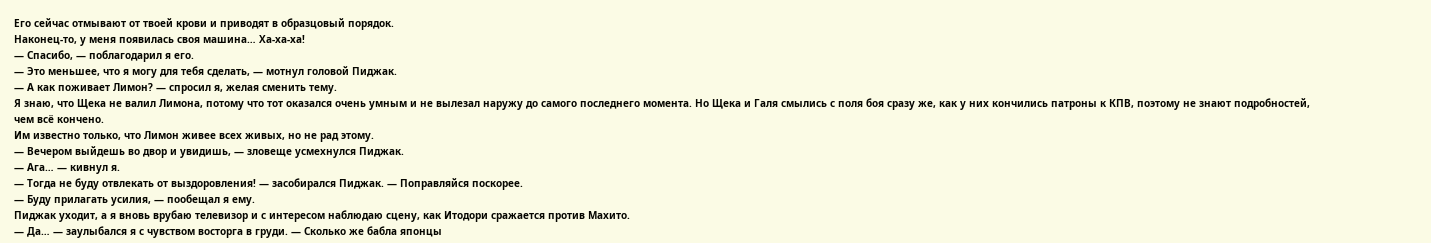Его сейчас отмывают от твоей крови и приводят в образцовый порядок.
Наконец-то, у меня появилась своя машина… Ха-ха-ха!
— Спасибо, — поблагодарил я его.
— Это меньшее, что я могу для тебя сделать, — мотнул головой Пиджак.
— А как поживает Лимон? — спросил я, желая сменить тему.
Я знаю, что Щека не валил Лимона, потому что тот оказался очень умным и не вылезал наружу до самого последнего момента. Но Щека и Галя смылись с поля боя сразу же, как у них кончились патроны к КПВ, поэтому не знают подробностей, чем всё кончено.
Им известно только, что Лимон живее всех живых, но не рад этому.
— Вечером выйдешь во двор и увидишь, — зловеще усмехнулся Пиджак.
— Ага… — кивнул я.
— Тогда не буду отвлекать от выздоровления! — засобирался Пиджак. — Поправляйся поскорее.
— Буду прилагать усилия, — пообещал я ему.
Пиджак уходит, а я вновь врубаю телевизор и с интересом наблюдаю сцену, как Итодори сражается против Махито.
— Да… — заулыбался я с чувством восторга в груди. — Сколько же бабла японцы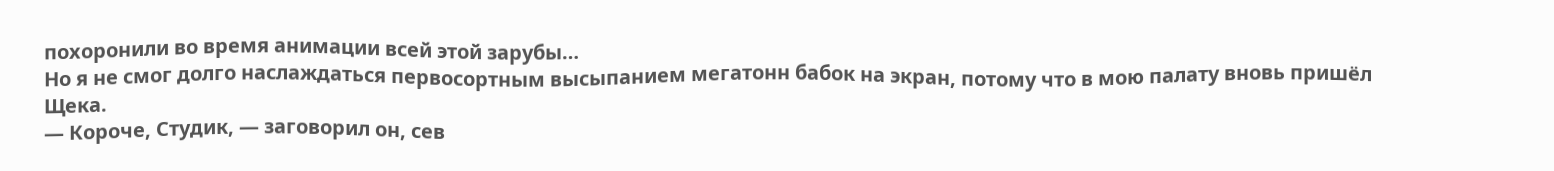похоронили во время анимации всей этой зарубы…
Но я не смог долго наслаждаться первосортным высыпанием мегатонн бабок на экран, потому что в мою палату вновь пришёл Щека.
— Короче, Студик, — заговорил он, сев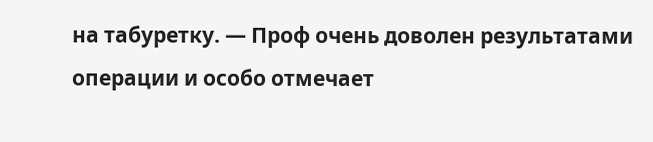на табуретку. — Проф очень доволен результатами операции и особо отмечает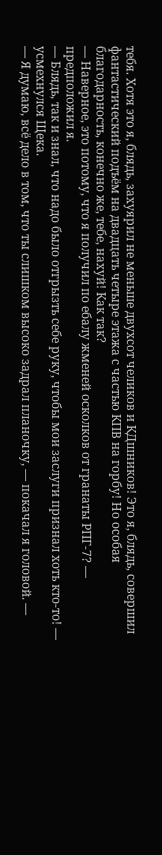тебя. Хотя это я, блядь, захуярил не меньше двухсот челиков и КДшников! Это я, блядь, совершил фантастический подъём на двадцать четыре этажа с частью КПВ на горбу! Но особая благодарность, конечно же, тебе, нахуй! Как так?
— Наверное, это потому, что я получил по ебалу жменей осколков от гранаты РПГ-7? — предположил я.
— Блядь, так и знал, что надо было отгрызть себе руку, чтобы мои заслуги признал хоть кто-то! — усмехнулся Щека.
— Я думаю, всё дело в том, что ты слишком высоко задрал планочку, — покачал я головой. —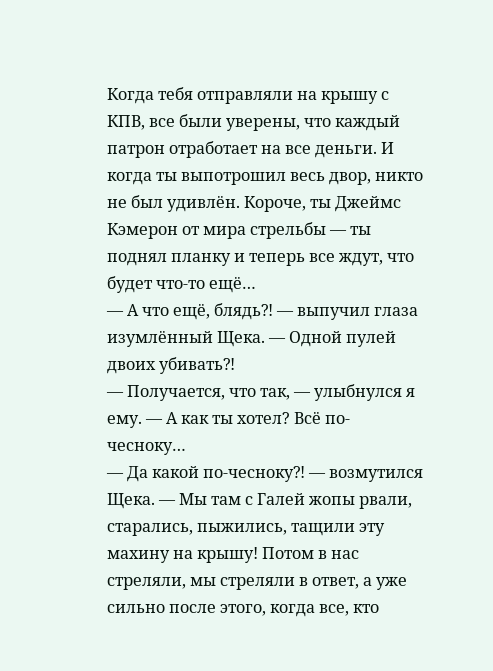Когда тебя отправляли на крышу с КПВ, все были уверены, что каждый патрон отработает на все деньги. И когда ты выпотрошил весь двор, никто не был удивлён. Короче, ты Джеймс Кэмерон от мира стрельбы — ты поднял планку и теперь все ждут, что будет что-то ещё…
— А что ещё, блядь⁈ — выпучил глаза изумлённый Щека. — Одной пулей двоих убивать⁈
— Получается, что так, — улыбнулся я ему. — А как ты хотел? Всё по-чесноку…
— Да какой по-чесноку⁈ — возмутился Щека. — Мы там с Галей жопы рвали, старались, пыжились, тащили эту махину на крышу! Потом в нас стреляли, мы стреляли в ответ, а уже сильно после этого, когда все, кто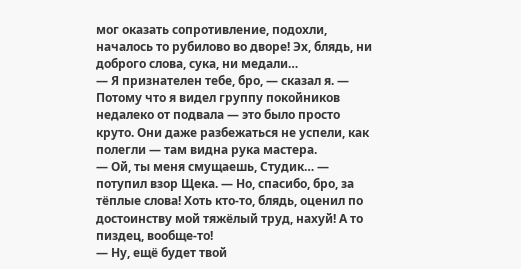мог оказать сопротивление, подохли, началось то рубилово во дворе! Эх, блядь, ни доброго слова, сука, ни медали…
— Я признателен тебе, бро, — сказал я. — Потому что я видел группу покойников недалеко от подвала — это было просто круто. Они даже разбежаться не успели, как полегли — там видна рука мастера.
— Ой, ты меня смущаешь, Студик… — потупил взор Щека. — Но, спасибо, бро, за тёплые слова! Хоть кто-то, блядь, оценил по достоинству мой тяжёлый труд, нахуй! А то пиздец, вообще-то!
— Ну, ещё будет твой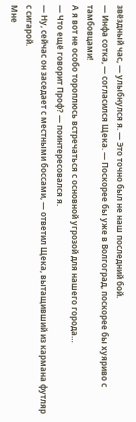звёздный час, — улыбнулся я. — Это точно был не наш последний бой.
— Инфа сотка, — согласился Щека. — Поскорее бы уже в Волгоград, поскорее бы хуяриво с тамбовцами!
А я вот не особо тороплюсь встречаться с основной угрозой для нашего города…
— Что ещё говорит Проф? — поинтересовался я.
— Ну, сейчас он заседает с местными боссами, — ответил Щека, вытащивший из кармана футляр с сигарой.
Мне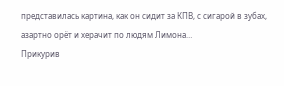представилась картина, как он сидит за КПВ, с сигарой в зубах, азартно орёт и херачит по людям Лимона…
Прикурив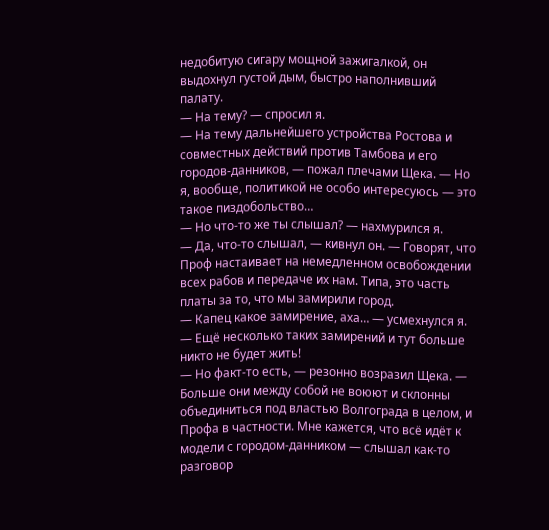недобитую сигару мощной зажигалкой, он выдохнул густой дым, быстро наполнивший палату.
— На тему? — спросил я.
— На тему дальнейшего устройства Ростова и совместных действий против Тамбова и его городов-данников, — пожал плечами Щека. — Но я, вообще, политикой не особо интересуюсь — это такое пиздобольство…
— Но что-то же ты слышал? — нахмурился я.
— Да, что-то слышал, — кивнул он. — Говорят, что Проф настаивает на немедленном освобождении всех рабов и передаче их нам. Типа, это часть платы за то, что мы замирили город.
— Капец какое замирение, аха… — усмехнулся я. — Ещё несколько таких замирений и тут больше никто не будет жить!
— Но факт-то есть, — резонно возразил Щека. — Больше они между собой не воюют и склонны объединиться под властью Волгограда в целом, и Профа в частности. Мне кажется, что всё идёт к модели с городом-данником — слышал как-то разговор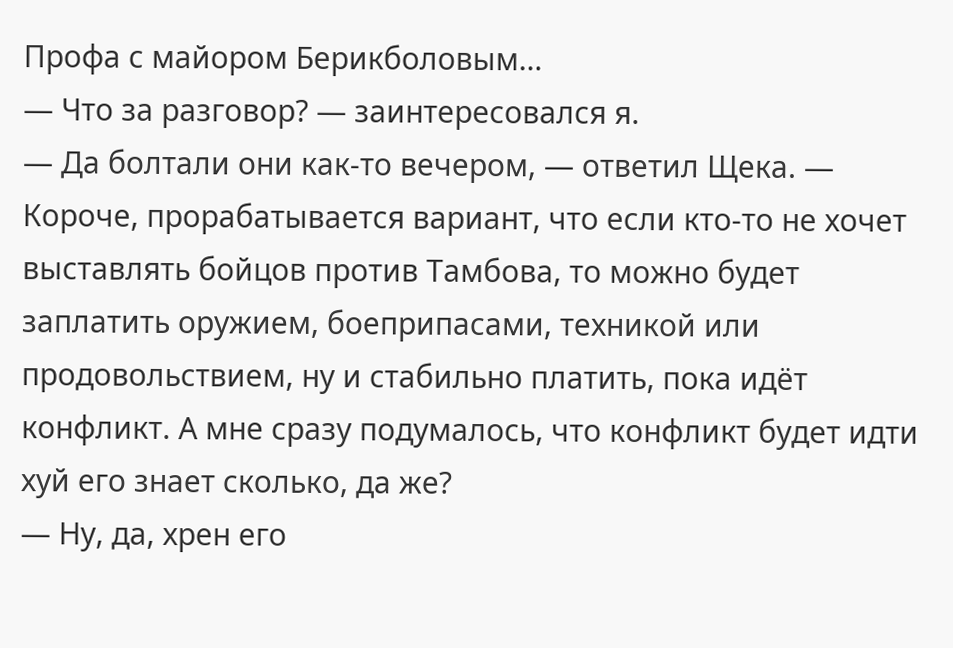Профа с майором Берикболовым…
— Что за разговор? — заинтересовался я.
— Да болтали они как-то вечером, — ответил Щека. — Короче, прорабатывается вариант, что если кто-то не хочет выставлять бойцов против Тамбова, то можно будет заплатить оружием, боеприпасами, техникой или продовольствием, ну и стабильно платить, пока идёт конфликт. А мне сразу подумалось, что конфликт будет идти хуй его знает сколько, да же?
— Ну, да, хрен его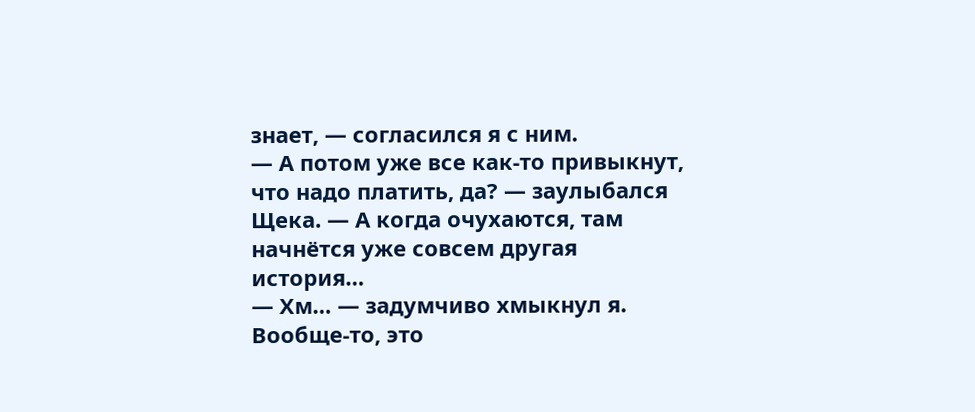знает, — согласился я с ним.
— А потом уже все как-то привыкнут, что надо платить, да? — заулыбался Щека. — А когда очухаются, там начнётся уже совсем другая история…
— Хм… — задумчиво хмыкнул я.
Вообще-то, это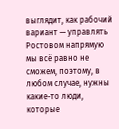выглядит, как рабочий вариант — управлять Ростовом напрямую мы всё равно не сможем, поэтому, в любом случае, нужны какие-то люди, которые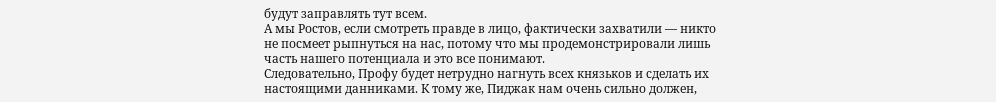будут заправлять тут всем.
А мы Ростов, если смотреть правде в лицо, фактически захватили — никто не посмеет рыпнуться на нас, потому что мы продемонстрировали лишь часть нашего потенциала и это все понимают.
Следовательно, Профу будет нетрудно нагнуть всех князьков и сделать их настоящими данниками. К тому же, Пиджак нам очень сильно должен,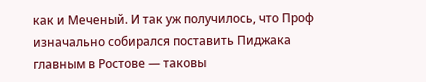как и Меченый. И так уж получилось, что Проф изначально собирался поставить Пиджака главным в Ростове — таковы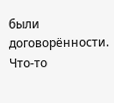были договорённости.
Что-то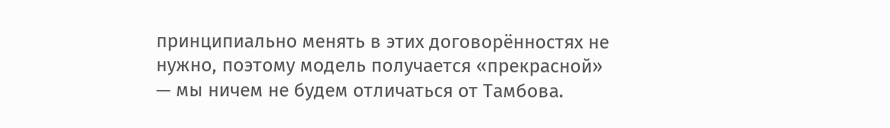принципиально менять в этих договорённостях не нужно, поэтому модель получается «прекрасной» — мы ничем не будем отличаться от Тамбова.